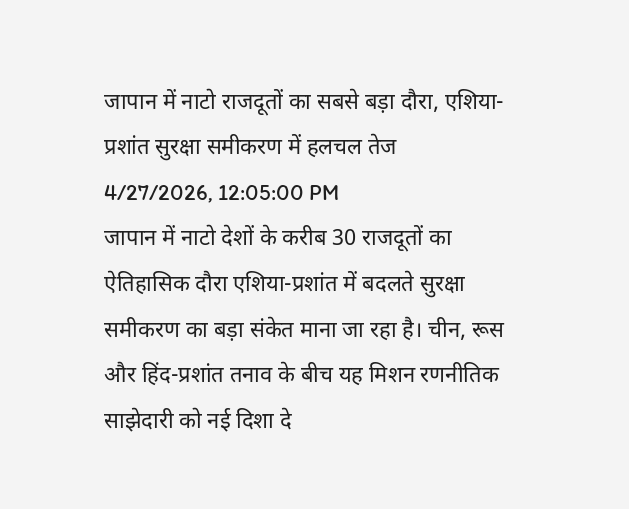जापान में नाटो राजदूतों का सबसे बड़ा दौरा, एशिया-प्रशांत सुरक्षा समीकरण में हलचल तेज
4/27/2026, 12:05:00 PM
जापान में नाटो देशों के करीब 30 राजदूतों का ऐतिहासिक दौरा एशिया-प्रशांत में बदलते सुरक्षा समीकरण का बड़ा संकेत माना जा रहा है। चीन, रूस और हिंद-प्रशांत तनाव के बीच यह मिशन रणनीतिक साझेदारी को नई दिशा दे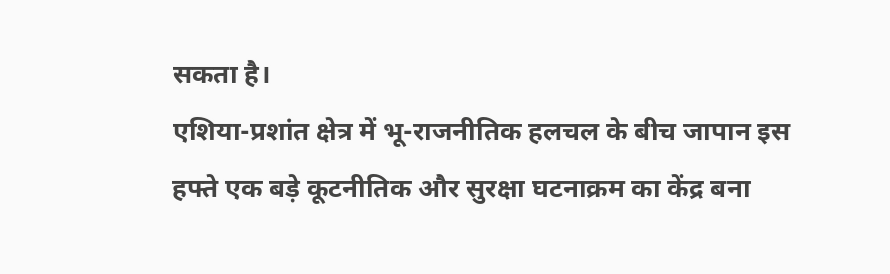सकता है।
एशिया-प्रशांत क्षेत्र में भू-राजनीतिक हलचल के बीच जापान इस हफ्ते एक बड़े कूटनीतिक और सुरक्षा घटनाक्रम का केंद्र बना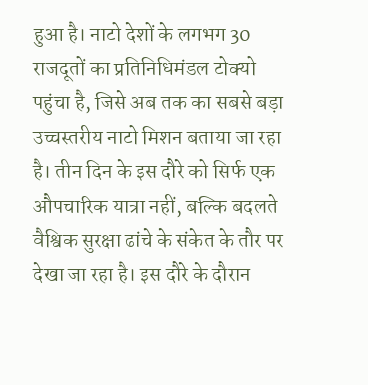हुआ है। नाटो देशों के लगभग 30 राजदूतों का प्रतिनिधिमंडल टोक्यो पहुंचा है, जिसे अब तक का सबसे बड़ा उच्चस्तरीय नाटो मिशन बताया जा रहा है। तीन दिन के इस दौरे को सिर्फ एक औपचारिक यात्रा नहीं, बल्कि बदलते वैश्विक सुरक्षा ढांचे के संकेत के तौर पर देखा जा रहा है। इस दौरे के दौरान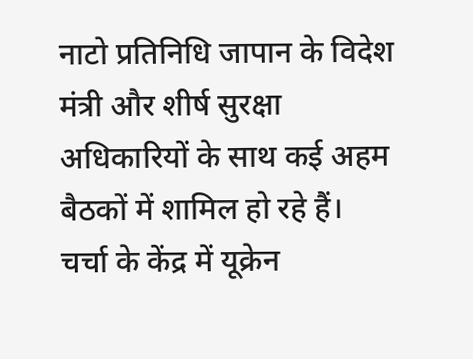नाटो प्रतिनिधि जापान के विदेश मंत्री और शीर्ष सुरक्षा अधिकारियों के साथ कई अहम बैठकों में शामिल हो रहे हैं। चर्चा के केंद्र में यूक्रेन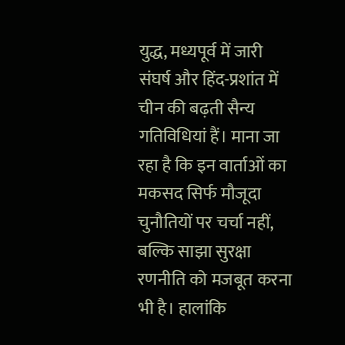युद्ध, मध्यपूर्व में जारी संघर्ष और हिंद-प्रशांत में चीन की बढ़ती सैन्य गतिविधियां हैं। माना जा रहा है कि इन वार्ताओं का मकसद सिर्फ मौजूदा चुनौतियों पर चर्चा नहीं, बल्कि साझा सुरक्षा रणनीति को मजबूत करना भी है। हालांकि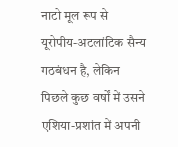नाटो मूल रूप से यूरोपीय-अटलांटिक सैन्य गठबंधन है, लेकिन पिछले कुछ वर्षों में उसने एशिया-प्रशांत में अपनी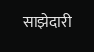साझेदारी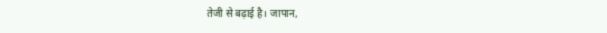तेजी से बढ़ाई है। जापान,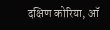दक्षिण कोरिया, ऑ